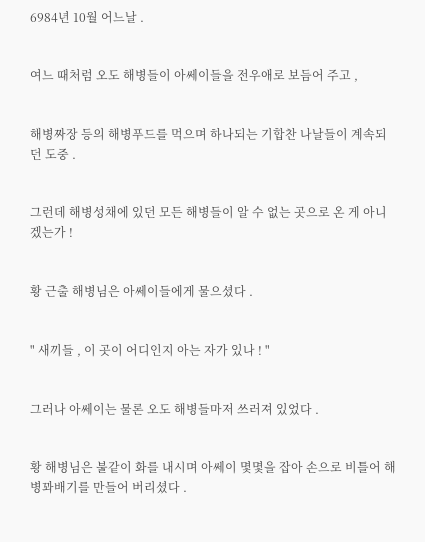6984년 10월 어느날 .


여느 때처럼 오도 해병들이 아쎄이들을 전우애로 보듬어 주고 ,


해병짜장 등의 해병푸드를 먹으며 하나되는 기합찬 나날들이 계속되던 도중 .


그런데 해병성채에 있던 모든 해병들이 알 수 없는 곳으로 온 게 아니겠는가 !


황 근출 해병님은 아쎄이들에게 물으셨다 .


" 새끼들 , 이 곳이 어디인지 아는 자가 있나 ! "


그러나 아쎄이는 물론 오도 해병들마저 쓰러져 있었다 .


황 해병님은 불같이 화를 내시며 아쎄이 몇몇을 잡아 손으로 비틀어 해병꽈배기를 만들어 버리셨다 .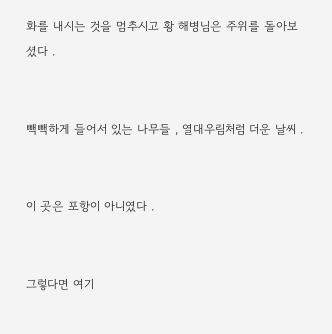화를 내시는 것을 멈추시고 황 해병님은 주위를 돌아보셨다 .


빽빽하게 들어서 있는 나무들 , 열대우림처럼 더운 날씨 .


이 곳은 포항이 아니였다 .


그렇다면 여기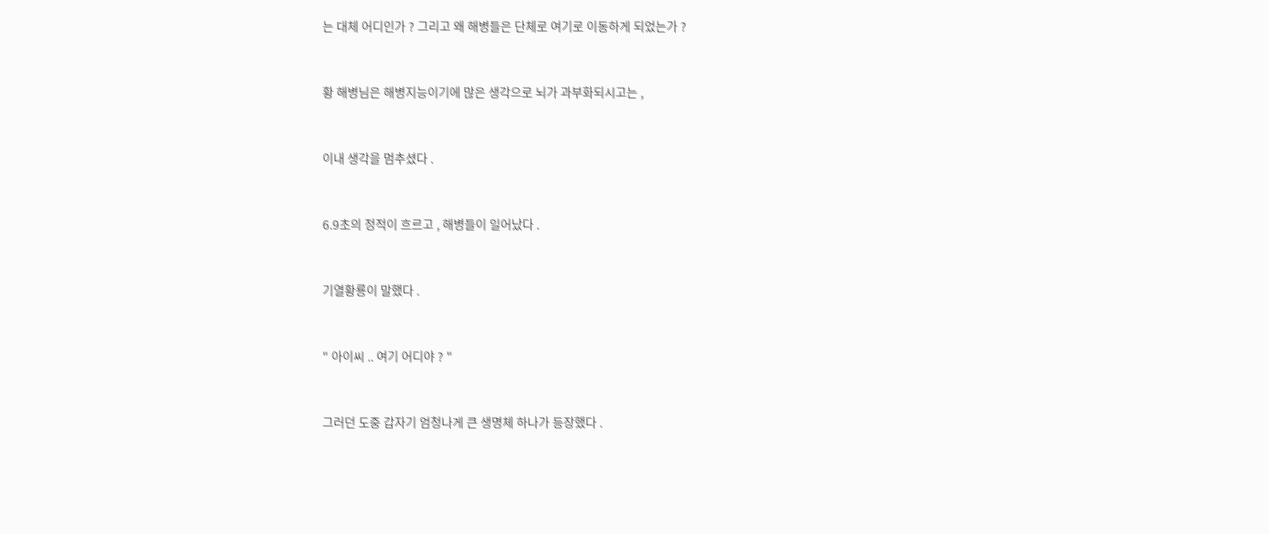는 대체 어디인가 ? 그리고 왜 해병들은 단체로 여기로 이동하게 되었는가 ?


황 해병님은 해병지능이기에 많은 생각으로 뇌가 과부화되시고는 ,


이내 생각을 멈추셨다 .


6.9초의 정적이 흐르고 , 해병들이 일어났다 .


기열황룡이 말했다 .


" 아이씨 .. 여기 어디야 ? "


그러던 도중 갑자기 엄청나게 큰 생명체 하나가 등장했다 .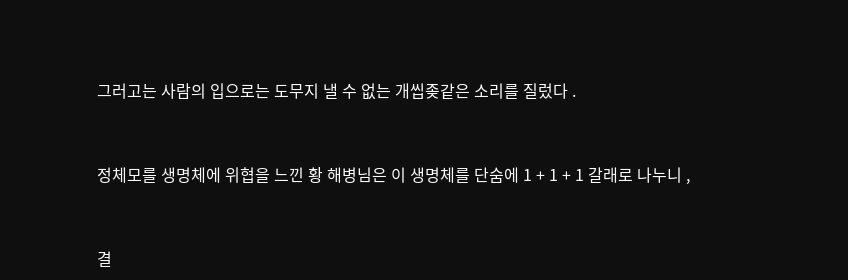그러고는 사람의 입으로는 도무지 낼 수 없는 개씹좆같은 소리를 질렀다 .


정체모를 생명체에 위협을 느낀 황 해병님은 이 생명체를 단숨에 1 + 1 + 1 갈래로 나누니 ,


결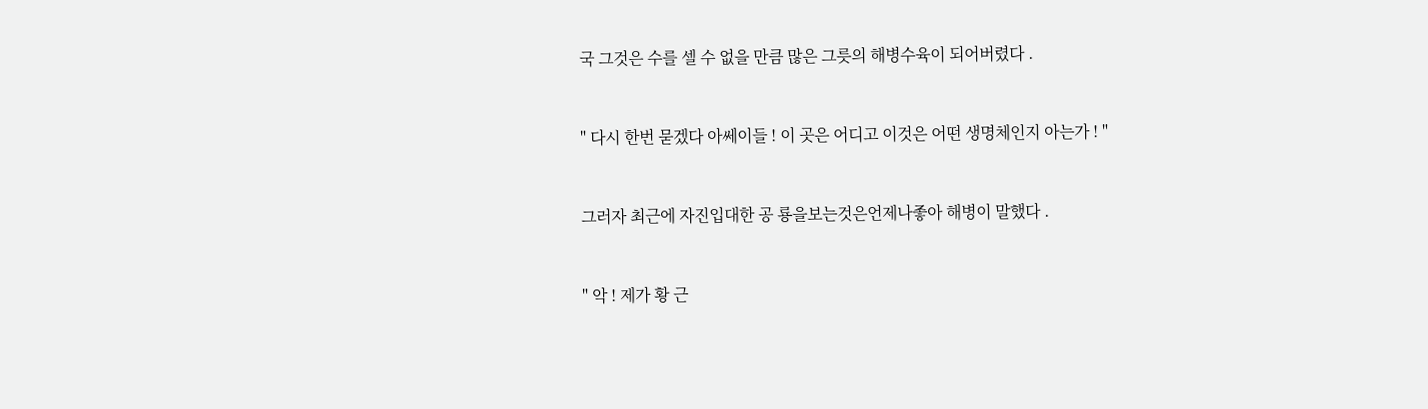국 그것은 수를 셀 수 없을 만큼 많은 그릇의 해병수육이 되어버렸다 .


" 다시 한번 묻겠다 아쎄이들 ! 이 곳은 어디고 이것은 어떤 생명체인지 아는가 ! "


그러자 최근에 자진입대한 공 룡을보는것은언제나좋아 해병이 말했다 .


" 악 ! 제가 황 근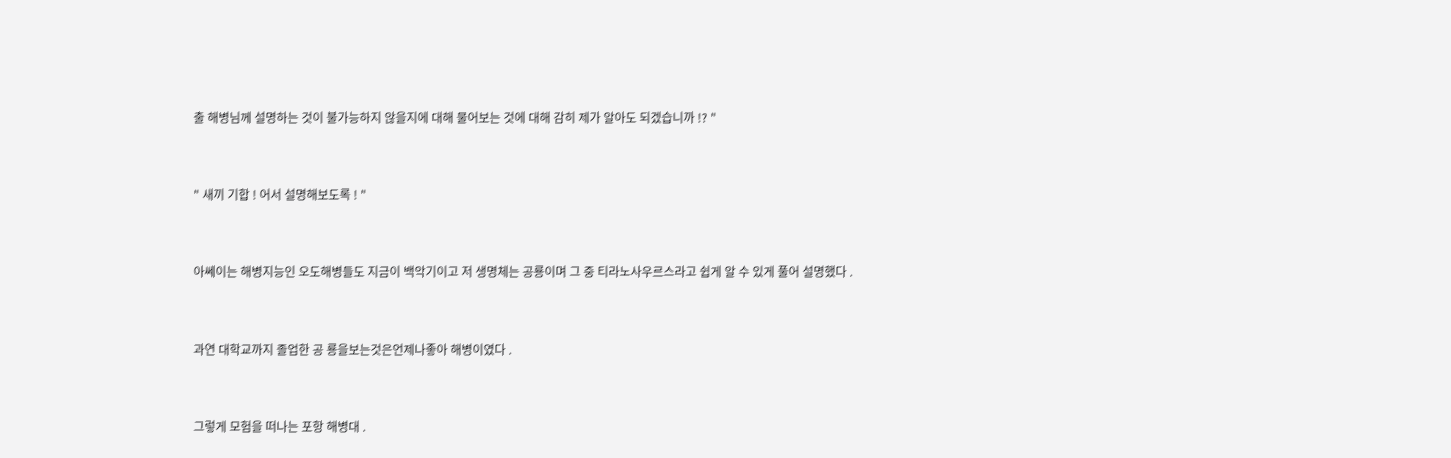출 해병님께 설명하는 것이 불가능하지 않을지에 대해 물어보는 것에 대해 감히 제가 알아도 되겠습니까 !? "


" 새끼 기합 ! 어서 설명해보도록 ! "


아쎄이는 해병지능인 오도해병들도 지금이 백악기이고 저 생명체는 공룡이며 그 중 티라노사우르스라고 쉽게 알 수 있게 풀어 설명했다 .


과연 대학교까지 졸업한 공 룡을보는것은언제나좋아 해병이였다 .


그렇게 모험을 떠나는 포항 해병대 .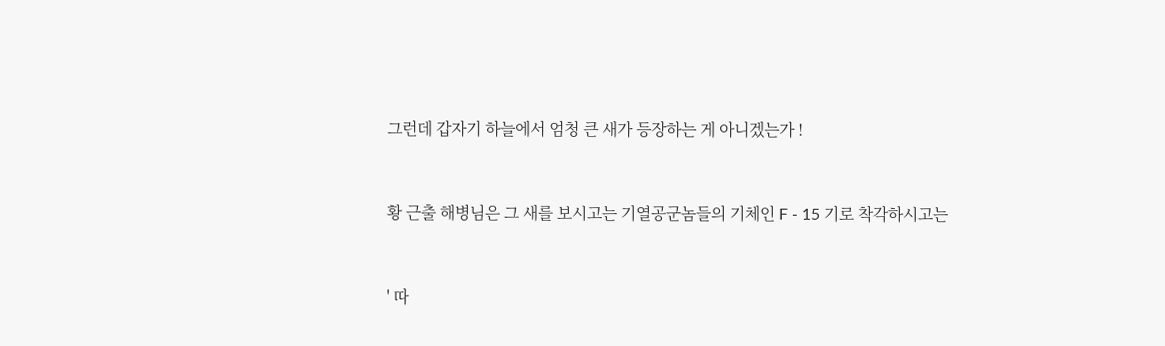그런데 갑자기 하늘에서 엄청 큰 새가 등장하는 게 아니겠는가 !


황 근출 해병님은 그 새를 보시고는 기열공군놈들의 기체인 F - 15 기로 착각하시고는


' 따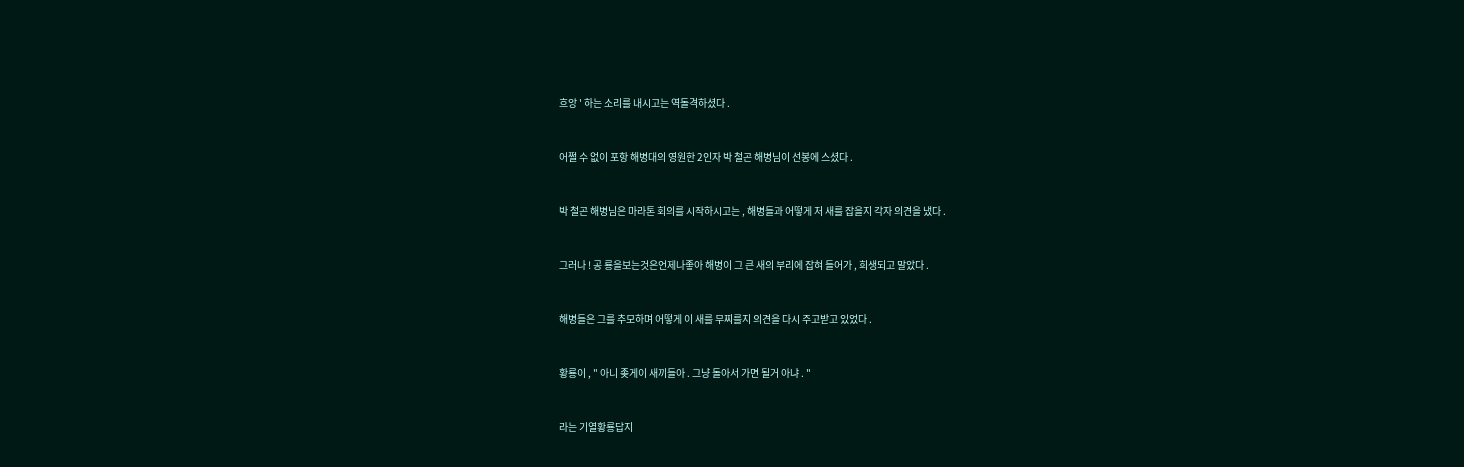흐앙 ' 하는 소리를 내시고는 역돌격하셨다 .


어쩔 수 없이 포항 해병대의 영원한 2인자 박 철곤 해병님이 선봉에 스셨다 .


박 철곤 해병님은 마라톤 회의를 시작하시고는 , 해병들과 어떻게 저 새를 잡을지 각자 의견을 냈다 .


그러나 ! 공 룡을보는것은언제나좋아 해병이 그 큰 새의 부리에 잡혀 들어가 , 희생되고 말았다 .


해병들은 그를 추모하며 어떻게 이 새를 무찌를지 의견을 다시 주고받고 있었다 .


황룡이 , " 아니 좆게이 새끼들아 . 그냥 돌아서 가면 될거 아냐 . "


라는 기열황룡답지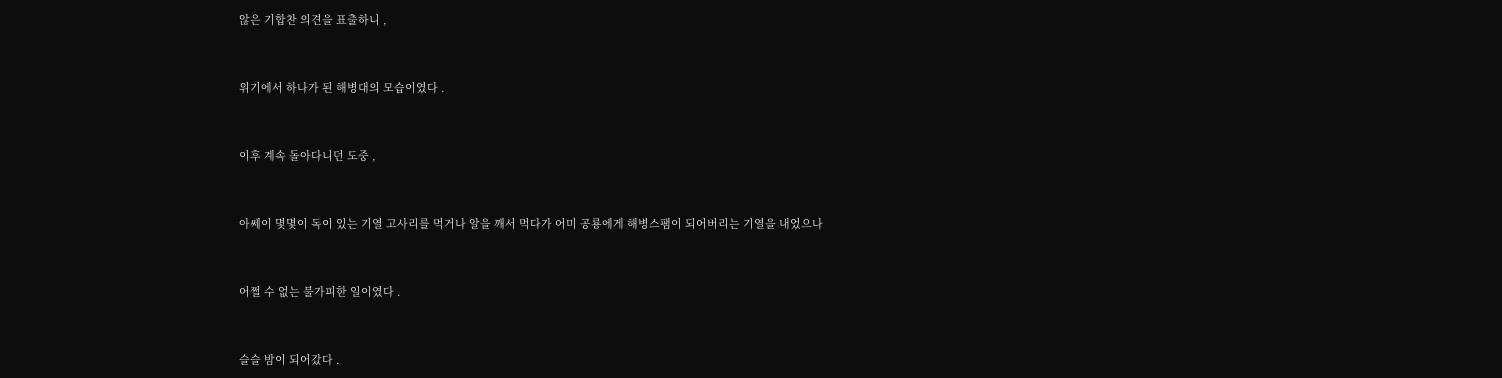않은 기합찬 의견을 표출하니 ,


위기에서 하나가 된 해병대의 모습이였다 .


이후 계속 돌아다니던 도중 ,


아쎄이 몇몇이 독이 있는 기열 고사리를 먹거나 알을 깨서 먹다가 어미 공룡에게 해병스팸이 되어버리는 기열을 내었으나


어쩔 수 없는 불가피한 일이였다 .


슬슬 밤이 되어갔다 .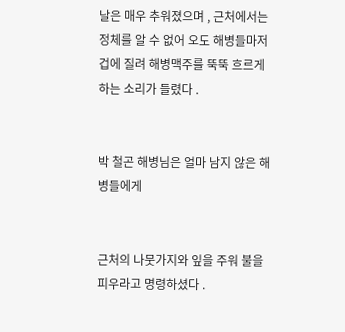날은 매우 추워졌으며 , 근처에서는 정체를 알 수 없어 오도 해병들마저 겁에 질려 해병맥주를 뚝뚝 흐르게 하는 소리가 들렸다 .


박 철곤 해병님은 얼마 남지 않은 해병들에게


근처의 나뭇가지와 잎을 주워 불을 피우라고 명령하셨다 .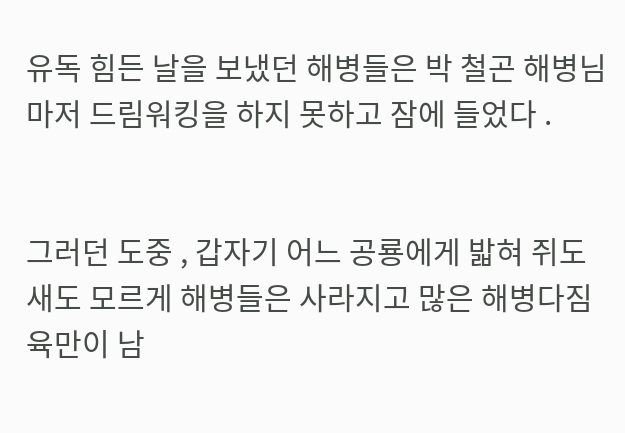유독 힘든 날을 보냈던 해병들은 박 철곤 해병님마저 드림워킹을 하지 못하고 잠에 들었다 .


그러던 도중 , 갑자기 어느 공룡에게 밟혀 쥐도 새도 모르게 해병들은 사라지고 많은 해병다짐육만이 남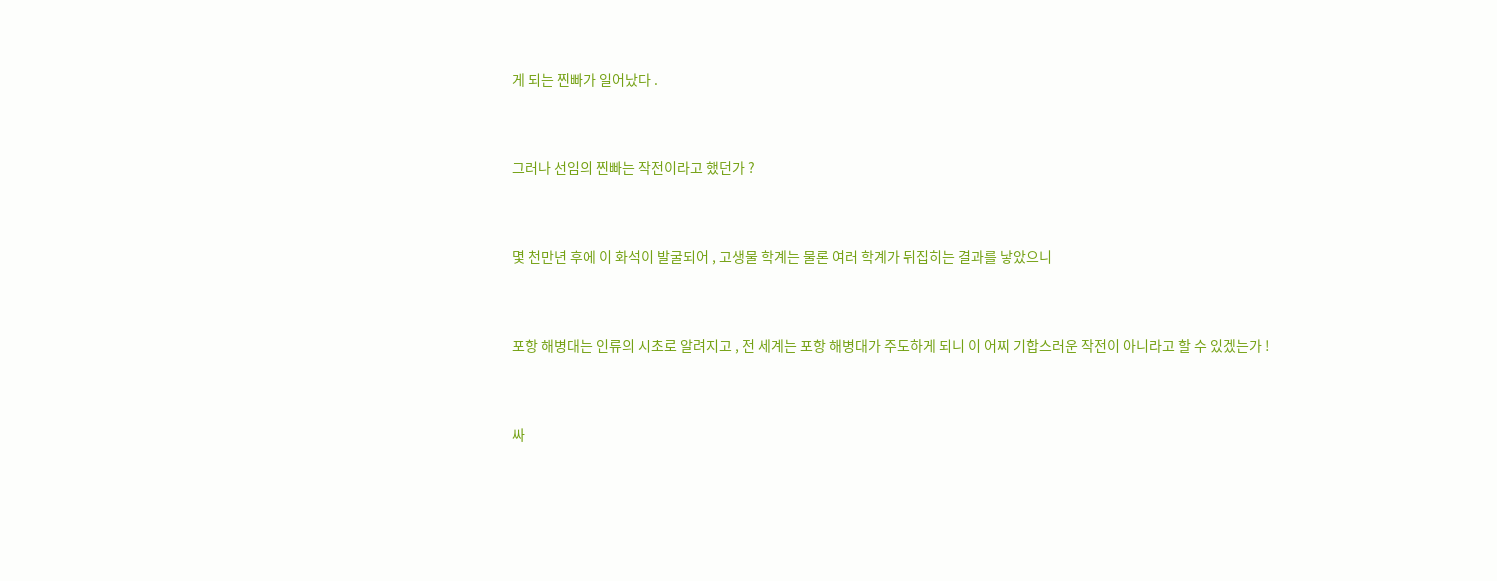게 되는 찐빠가 일어났다 .


그러나 선임의 찐빠는 작전이라고 했던가 ?


몇 천만년 후에 이 화석이 발굴되어 , 고생물 학계는 물론 여러 학계가 뒤집히는 결과를 낳았으니


포항 해병대는 인류의 시초로 알려지고 , 전 세계는 포항 해병대가 주도하게 되니 이 어찌 기합스러운 작전이 아니라고 할 수 있겠는가 !


싸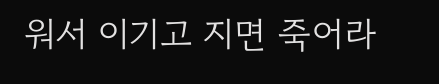워서 이기고 지면 죽어라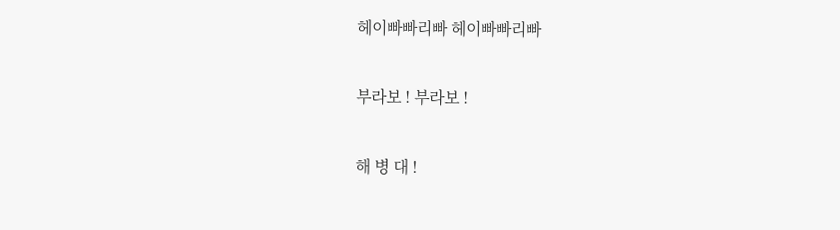헤이빠빠리빠 헤이빠빠리빠


부라보 ! 부라보 !


해 병 대 !